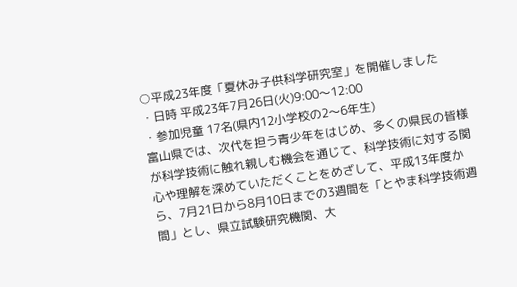○平成23年度「夏休み子供科学研究室」を開催しました
・日時 平成23年7月26日(火)9:00〜12:00
・参加児童 17名(県内12小学校の2〜6年生)
富山県では、次代を担う青少年をはじめ、多くの県民の皆様が科学技術に触れ親しむ機会を通じて、科学技術に対する関心や理解を深めていただくことをめざして、平成13年度から、7月21日から8月10日までの3週間を「とやま科学技術週間」とし、県立試験研究機関、大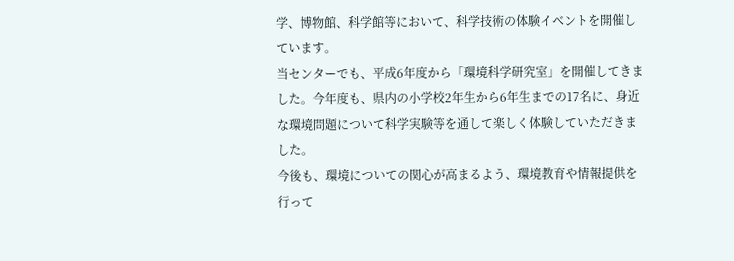学、博物館、科学館等において、科学技術の体験イベントを開催しています。
当センターでも、平成6年度から「環境科学研究室」を開催してきました。今年度も、県内の小学校2年生から6年生までの17名に、身近な環境問題について科学実験等を通して楽しく体験していただきました。
今後も、環境についての関心が高まるよう、環境教育や情報提供を行って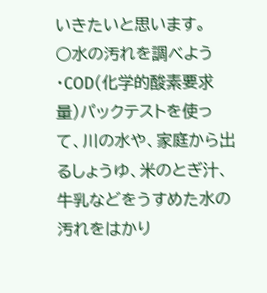いきたいと思います。
○水の汚れを調べよう
・COD(化学的酸素要求量)パックテストを使って、川の水や、家庭から出るしょうゆ、米のとぎ汁、牛乳などをうすめた水の汚れをはかり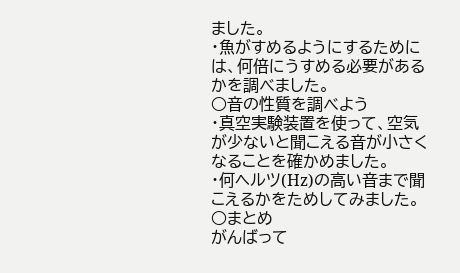ました。
・魚がすめるようにするためには、何倍にうすめる必要があるかを調べました。
○音の性質を調べよう
・真空実験装置を使って、空気が少ないと聞こえる音が小さくなることを確かめました。
・何ヘルツ(Hz)の高い音まで聞こえるかをためしてみました。
○まとめ
がんばって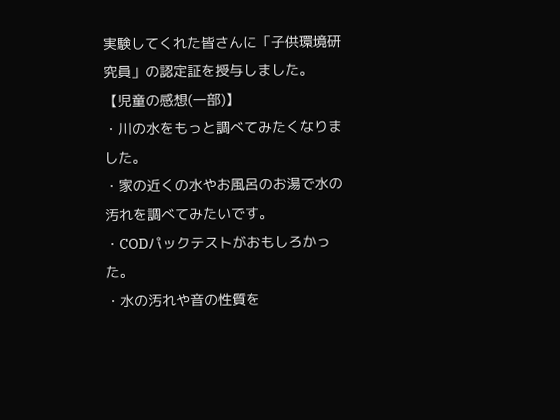実験してくれた皆さんに「子供環境研究員」の認定証を授与しました。
【児童の感想(一部)】
・川の水をもっと調べてみたくなりました。
・家の近くの水やお風呂のお湯で水の汚れを調べてみたいです。
・CODパックテストがおもしろかった。
・水の汚れや音の性質を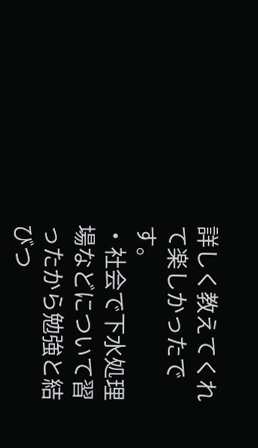詳しく教えてくれて楽しかったです。
・社会で下水処理場などについて習ったから勉強と結びつ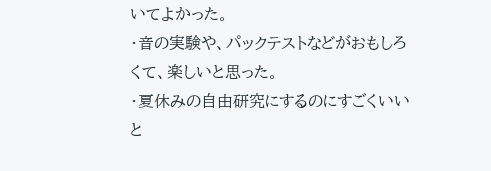いてよかった。
・音の実験や、パックテストなどがおもしろくて、楽しいと思った。
・夏休みの自由研究にするのにすごくいいと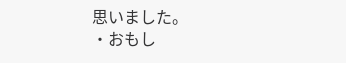思いました。
・おもし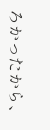ろかったから、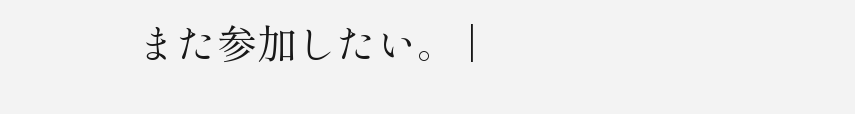また参加したい。 |